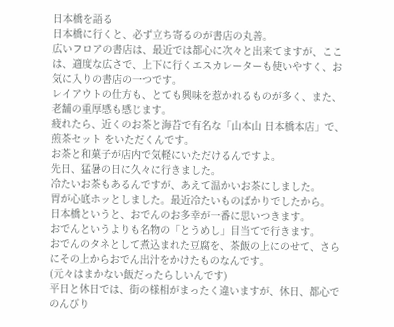日本橋を語る
日本橋に行くと、必ず立ち寄るのが書店の丸善。
広いフロアの書店は、最近では都心に次々と出来てますが、ここは、適度な広さで、上下に行くエスカレーターも使いやすく、お気に入りの書店の一つです。
レイアウトの仕方も、とても興味を惹かれるものが多く、また、老舗の重厚感も感じます。
疲れたら、近くのお茶と海苔で有名な「山本山 日本橋本店」で、煎茶セット をいただくんです。
お茶と和菓子が店内で気軽にいただけるんですよ。
先日、猛暑の日に久々に行きました。
冷たいお茶もあるんですが、あえて温かいお茶にしました。
胃が心底ホッとしました。最近冷たいものばかりでしたから。
日本橋というと、おでんのお多幸が一番に思いつきます。
おでんというよりも名物の「とうめし」目当てで行きます。
おでんのタネとして煮込まれた豆腐を、茶飯の上にのせて、さらにその上からおでん出汁をかけたものなんです。
(元々はまかない飯だったらしいんです)
平日と休日では、街の様相がまったく違いますが、休日、都心でのんびり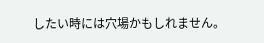したい時には穴場かもしれません。